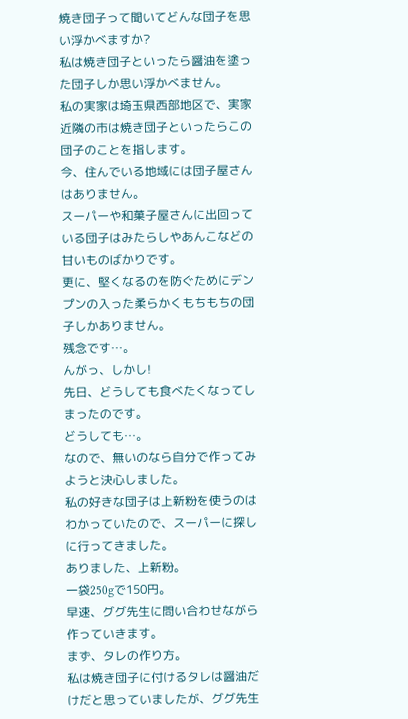焼き団子って聞いてどんな団子を思い浮かべますか?
私は焼き団子といったら醤油を塗った団子しか思い浮かべません。
私の実家は埼玉県西部地区で、実家近隣の市は焼き団子といったらこの団子のことを指します。
今、住んでいる地域には団子屋さんはありません。
スーパーや和菓子屋さんに出回っている団子はみたらしやあんこなどの甘いものばかりです。
更に、堅くなるのを防ぐためにデンプンの入った柔らかくもちもちの団子しかありません。
残念です…。
んがっ、しかし!
先日、どうしても食べたくなってしまったのです。
どうしても…。
なので、無いのなら自分で作ってみようと決心しました。
私の好きな団子は上新粉を使うのはわかっていたので、スーパーに探しに行ってきました。
ありました、上新粉。
一袋250gで150円。
早速、ググ先生に問い合わせながら作っていきます。
まず、タレの作り方。
私は焼き団子に付けるタレは醤油だけだと思っていましたが、ググ先生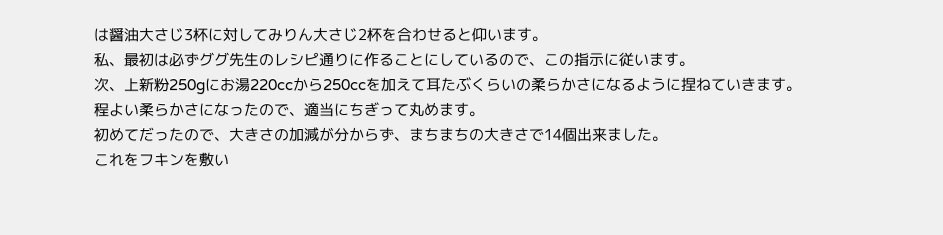は醤油大さじ3杯に対してみりん大さじ2杯を合わせると仰います。
私、最初は必ずググ先生のレシピ通りに作ることにしているので、この指示に従います。
次、上新粉250gにお湯220ccから250ccを加えて耳たぶくらいの柔らかさになるように捏ねていきます。
程よい柔らかさになったので、適当にちぎって丸めます。
初めてだったので、大きさの加減が分からず、まちまちの大きさで14個出来ました。
これをフキンを敷い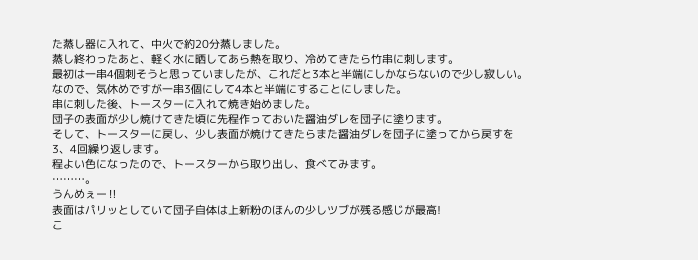た蒸し器に入れて、中火で約20分蒸しました。
蒸し終わったあと、軽く水に晒してあら熱を取り、冷めてきたら竹串に刺します。
最初は一串4個刺そうと思っていましたが、これだと3本と半端にしかならないので少し寂しい。
なので、気休めですが一串3個にして4本と半端にすることにしました。
串に刺した後、トースターに入れて焼き始めました。
団子の表面が少し焼けてきた頃に先程作っておいた醤油ダレを団子に塗ります。
そして、トースターに戻し、少し表面が焼けてきたらまた醤油ダレを団子に塗ってから戻すを3、4回繰り返します。
程よい色になったので、トースターから取り出し、食べてみます。
………。
うんめぇー‼
表面はパリッとしていて団子自体は上新粉のほんの少しツブが残る感じが最高!
こ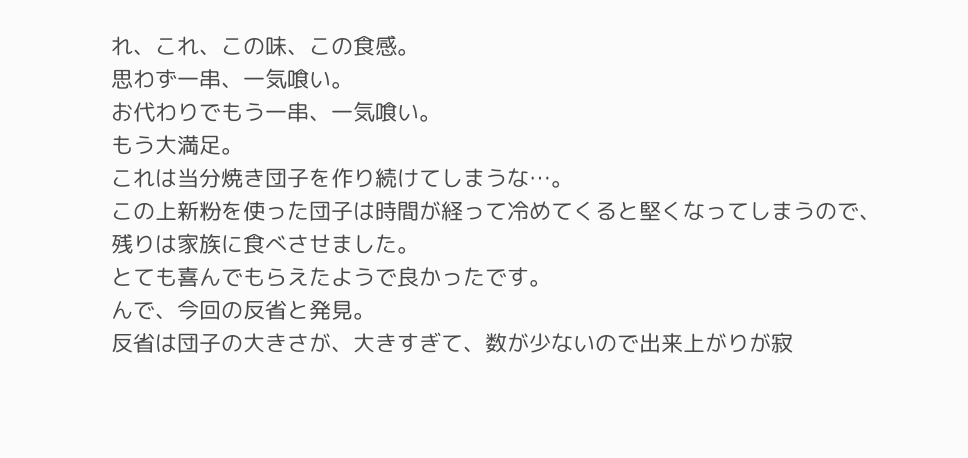れ、これ、この味、この食感。
思わず一串、一気喰い。
お代わりでもう一串、一気喰い。
もう大満足。
これは当分焼き団子を作り続けてしまうな…。
この上新粉を使った団子は時間が経って冷めてくると堅くなってしまうので、残りは家族に食べさせました。
とても喜んでもらえたようで良かったです。
んで、今回の反省と発見。
反省は団子の大きさが、大きすぎて、数が少ないので出来上がりが寂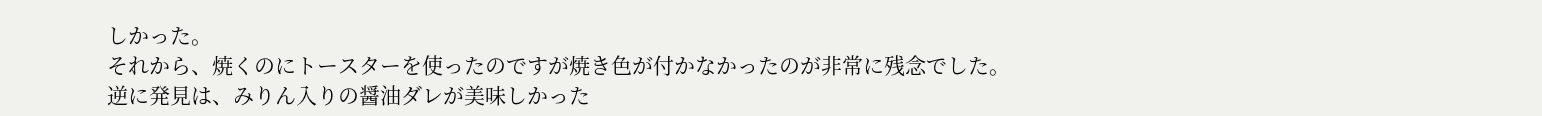しかった。
それから、焼くのにトースターを使ったのですが焼き色が付かなかったのが非常に残念でした。
逆に発見は、みりん入りの醤油ダレが美味しかった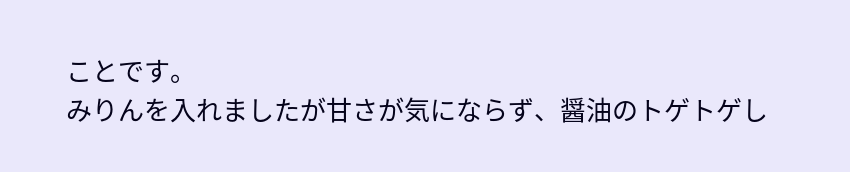ことです。
みりんを入れましたが甘さが気にならず、醤油のトゲトゲし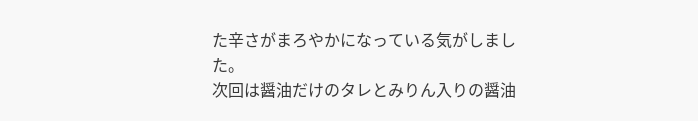た辛さがまろやかになっている気がしました。
次回は醤油だけのタレとみりん入りの醤油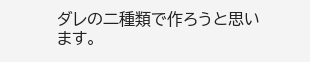ダレの二種類で作ろうと思います。